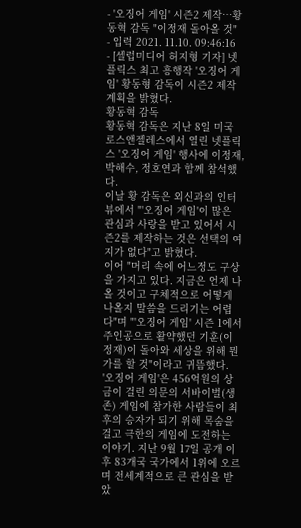- '오징어 게임' 시즌2 제작…황동혁 감독 "이정재 돌아올 것"
- 입력 2021. 11.10. 09:46:16
- [셀럽미디어 허지형 기자] 넷플릭스 최고 흥행작 '오징어 게임' 황동형 감독이 시즌2 제작 계획을 밝혔다.
황동혁 감독
황동혁 감독은 지난 8일 미국 로스앤젤레스에서 열린 넷플릭스 '오징어 게임' 행사에 이정재, 박해수, 정호연과 함께 참석했다.
이날 황 감독은 외신과의 인터뷰에서 "'오징어 게임'이 많은 관심과 사랑을 받고 있어서 시즌2를 제작하는 것은 선택의 여지가 없다"고 밝혔다.
이어 "머리 속에 어느정도 구상을 가지고 있다. 지금은 언제 나올 것이고 구체적으로 어떻게 나올지 말씀을 드리기는 어렵다"며 "'오징어 게임' 시즌 1에서 주인공으로 활약했던 기훈(이정재)이 돌아와 세상을 위해 뭔가를 할 것"이라고 귀뜸했다.
'오징어 게임'은 456억원의 상금이 걸린 의문의 서바이벌(생존) 게임에 참가한 사람들이 최후의 승자가 되기 위해 목숨을 걸고 극한의 게임에 도전하는 이야기. 지난 9월 17일 공개 이후 83개국 국가에서 1위에 오르며 전세계적으로 큰 관심을 받았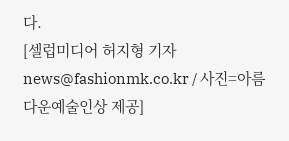다.
[셀럽미디어 허지형 기자 news@fashionmk.co.kr / 사진=아름다운예술인상 제공]